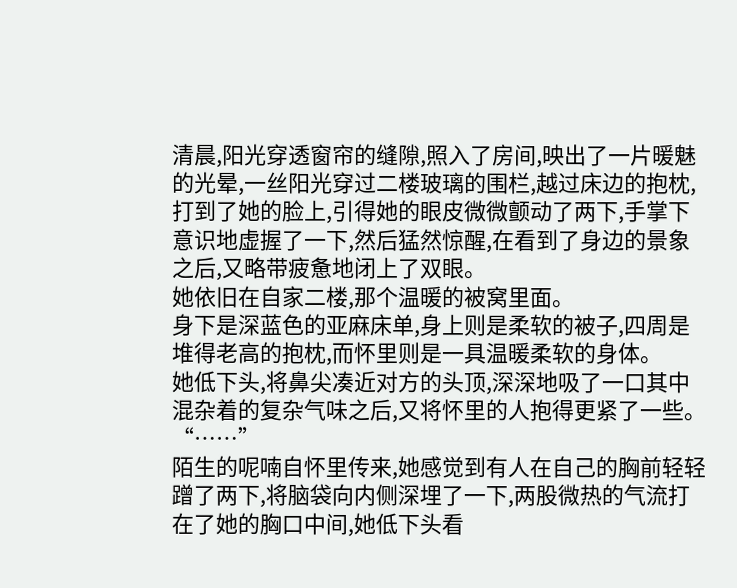清晨,阳光穿透窗帘的缝隙,照入了房间,映出了一片暖魅的光晕,一丝阳光穿过二楼玻璃的围栏,越过床边的抱枕,打到了她的脸上,引得她的眼皮微微颤动了两下,手掌下意识地虚握了一下,然后猛然惊醒,在看到了身边的景象之后,又略带疲惫地闭上了双眼。
她依旧在自家二楼,那个温暖的被窝里面。
身下是深蓝色的亚麻床单,身上则是柔软的被子,四周是堆得老高的抱枕,而怀里则是一具温暖柔软的身体。
她低下头,将鼻尖凑近对方的头顶,深深地吸了一口其中混杂着的复杂气味之后,又将怀里的人抱得更紧了一些。
“……”
陌生的呢喃自怀里传来,她感觉到有人在自己的胸前轻轻蹭了两下,将脑袋向内侧深埋了一下,两股微热的气流打在了她的胸口中间,她低下头看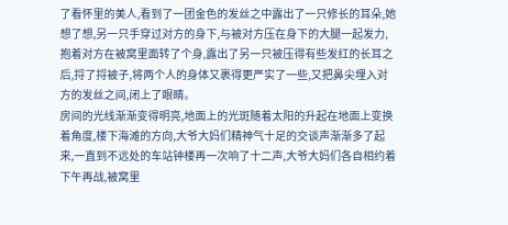了看怀里的美人,看到了一团金色的发丝之中露出了一只修长的耳朵,她想了想,另一只手穿过对方的身下,与被对方压在身下的大腿一起发力,抱着对方在被窝里面转了个身,露出了另一只被压得有些发红的长耳之后,捋了捋被子,将两个人的身体又裹得更严实了一些,又把鼻尖埋入对方的发丝之间,闭上了眼睛。
房间的光线渐渐变得明亮,地面上的光斑随着太阳的升起在地面上变换着角度,楼下海滩的方向,大爷大妈们精神气十足的交谈声渐渐多了起来,一直到不远处的车站钟楼再一次响了十二声,大爷大妈们各自相约着下午再战,被窝里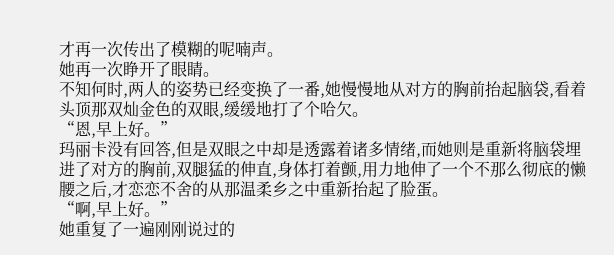才再一次传出了模糊的呢喃声。
她再一次睁开了眼睛。
不知何时,两人的姿势已经变换了一番,她慢慢地从对方的胸前抬起脑袋,看着头顶那双灿金色的双眼,缓缓地打了个哈欠。
“恩,早上好。”
玛丽卡没有回答,但是双眼之中却是透露着诸多情绪,而她则是重新将脑袋埋进了对方的胸前,双腿猛的伸直,身体打着颤,用力地伸了一个不那么彻底的懒腰之后,才恋恋不舍的从那温柔乡之中重新抬起了脸蛋。
“啊,早上好。”
她重复了一遍刚刚说过的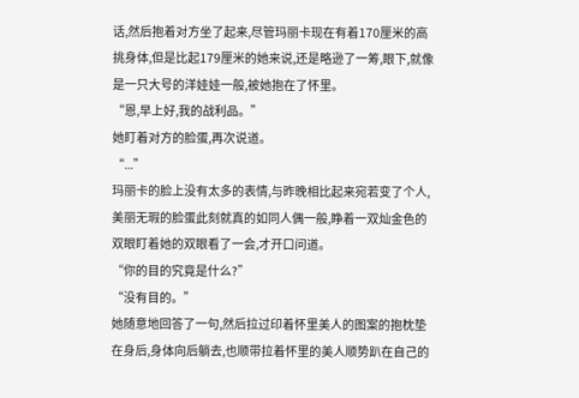话,然后抱着对方坐了起来,尽管玛丽卡现在有着170厘米的高挑身体,但是比起179厘米的她来说,还是略逊了一筹,眼下,就像是一只大号的洋娃娃一般,被她抱在了怀里。
“恩,早上好,我的战利品。”
她盯着对方的脸蛋,再次说道。
“...”
玛丽卡的脸上没有太多的表情,与昨晚相比起来宛若变了个人,美丽无瑕的脸蛋此刻就真的如同人偶一般,睁着一双灿金色的双眼盯着她的双眼看了一会,才开口问道。
“你的目的究竟是什么?”
“没有目的。”
她随意地回答了一句,然后拉过印着怀里美人的图案的抱枕垫在身后,身体向后躺去,也顺带拉着怀里的美人顺势趴在自己的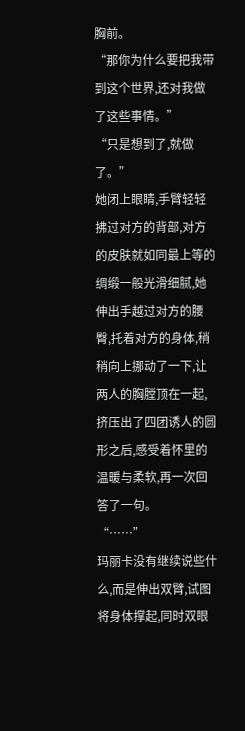胸前。
“那你为什么要把我带到这个世界,还对我做了这些事情。”
“只是想到了,就做了。”
她闭上眼睛,手臂轻轻拂过对方的背部,对方的皮肤就如同最上等的绸缎一般光滑细腻,她伸出手越过对方的腰臀,托着对方的身体,稍稍向上挪动了一下,让两人的胸膛顶在一起,挤压出了四团诱人的圆形之后,感受着怀里的温暖与柔软,再一次回答了一句。
“……”
玛丽卡没有继续说些什么,而是伸出双臂,试图将身体撑起,同时双眼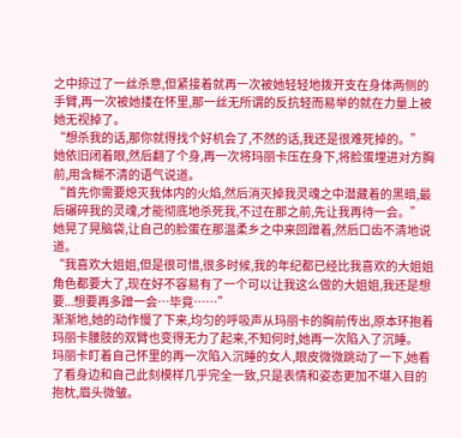之中掠过了一丝杀意,但紧接着就再一次被她轻轻地拨开支在身体两侧的手臂,再一次被她搂在怀里,那一丝无所谓的反抗轻而易举的就在力量上被她无视掉了。
“想杀我的话,那你就得找个好机会了,不然的话,我还是很难死掉的。”
她依旧闭着眼,然后翻了个身,再一次将玛丽卡压在身下,将脸蛋埋进对方胸前,用含糊不清的语气说道。
“首先你需要熄灭我体内的火焰,然后消灭掉我灵魂之中潜藏着的黑暗,最后碾碎我的灵魂,才能彻底地杀死我,不过在那之前,先让我再待一会。”
她晃了晃脑袋,让自己的脸蛋在那温柔乡之中来回蹭着,然后口齿不清地说道。
“我喜欢大姐姐,但是很可惜,很多时候,我的年纪都已经比我喜欢的大姐姐角色都要大了,现在好不容易有了一个可以让我这么做的大姐姐,我还是想要...想要再多蹭一会…毕竟……”
渐渐地,她的动作慢了下来,均匀的呼吸声从玛丽卡的胸前传出,原本环抱着玛丽卡腰肢的双臂也变得无力了起来,不知何时,她再一次陷入了沉睡。
玛丽卡盯着自己怀里的再一次陷入沉睡的女人,眼皮微微跳动了一下,她看了看身边和自己此刻模样几乎完全一致,只是表情和姿态更加不堪入目的抱枕,眉头微皱。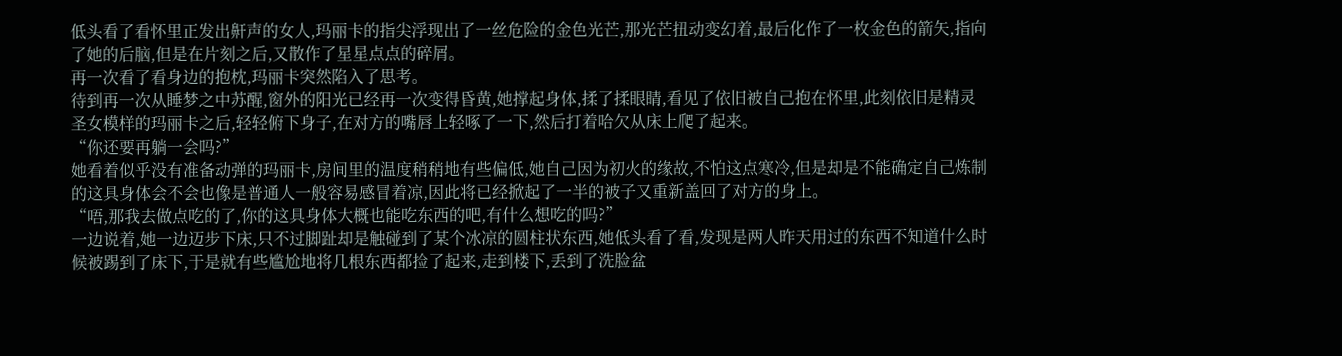低头看了看怀里正发出鼾声的女人,玛丽卡的指尖浮现出了一丝危险的金色光芒,那光芒扭动变幻着,最后化作了一枚金色的箭矢,指向了她的后脑,但是在片刻之后,又散作了星星点点的碎屑。
再一次看了看身边的抱枕,玛丽卡突然陷入了思考。
待到再一次从睡梦之中苏醒,窗外的阳光已经再一次变得昏黄,她撑起身体,揉了揉眼睛,看见了依旧被自己抱在怀里,此刻依旧是精灵圣女模样的玛丽卡之后,轻轻俯下身子,在对方的嘴唇上轻啄了一下,然后打着哈欠从床上爬了起来。
“你还要再躺一会吗?”
她看着似乎没有准备动弹的玛丽卡,房间里的温度稍稍地有些偏低,她自己因为初火的缘故,不怕这点寒冷,但是却是不能确定自己炼制的这具身体会不会也像是普通人一般容易感冒着凉,因此将已经掀起了一半的被子又重新盖回了对方的身上。
“唔,那我去做点吃的了,你的这具身体大概也能吃东西的吧,有什么想吃的吗?”
一边说着,她一边迈步下床,只不过脚趾却是触碰到了某个冰凉的圆柱状东西,她低头看了看,发现是两人昨天用过的东西不知道什么时候被踢到了床下,于是就有些尴尬地将几根东西都捡了起来,走到楼下,丢到了洗脸盆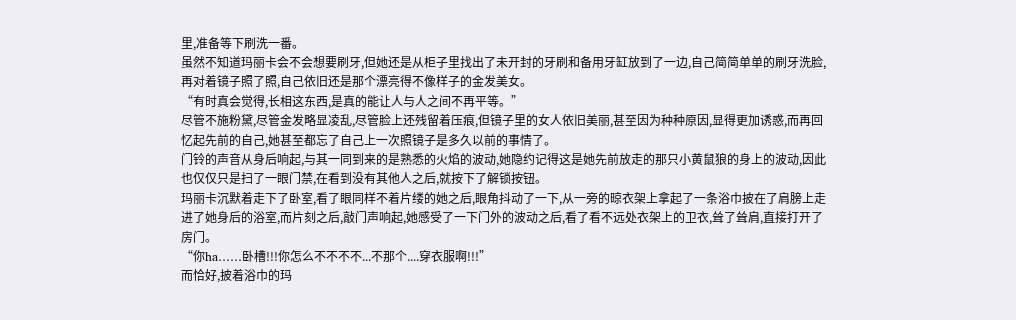里,准备等下刷洗一番。
虽然不知道玛丽卡会不会想要刷牙,但她还是从柜子里找出了未开封的牙刷和备用牙缸放到了一边,自己简简单单的刷牙洗脸,再对着镜子照了照,自己依旧还是那个漂亮得不像样子的金发美女。
“有时真会觉得,长相这东西,是真的能让人与人之间不再平等。”
尽管不施粉黛,尽管金发略显凌乱,尽管脸上还残留着压痕,但镜子里的女人依旧美丽,甚至因为种种原因,显得更加诱惑,而再回忆起先前的自己,她甚至都忘了自己上一次照镜子是多久以前的事情了。
门铃的声音从身后响起,与其一同到来的是熟悉的火焰的波动,她隐约记得这是她先前放走的那只小黄鼠狼的身上的波动,因此也仅仅只是扫了一眼门禁,在看到没有其他人之后,就按下了解锁按钮。
玛丽卡沉默着走下了卧室,看了眼同样不着片缕的她之后,眼角抖动了一下,从一旁的晾衣架上拿起了一条浴巾披在了肩膀上走进了她身后的浴室,而片刻之后,敲门声响起,她感受了一下门外的波动之后,看了看不远处衣架上的卫衣,耸了耸肩,直接打开了房门。
“你ha……卧槽!!!你怎么不不不不...不那个....穿衣服啊!!!”
而恰好,披着浴巾的玛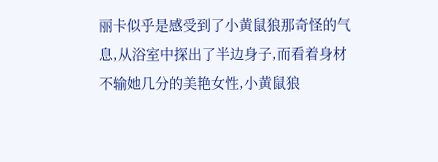丽卡似乎是感受到了小黄鼠狼那奇怪的气息,从浴室中探出了半边身子,而看着身材不输她几分的美艳女性,小黄鼠狼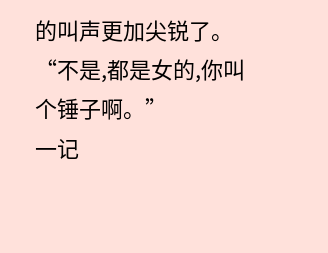的叫声更加尖锐了。
“不是,都是女的,你叫个锤子啊。”
一记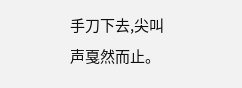手刀下去,尖叫声戛然而止。